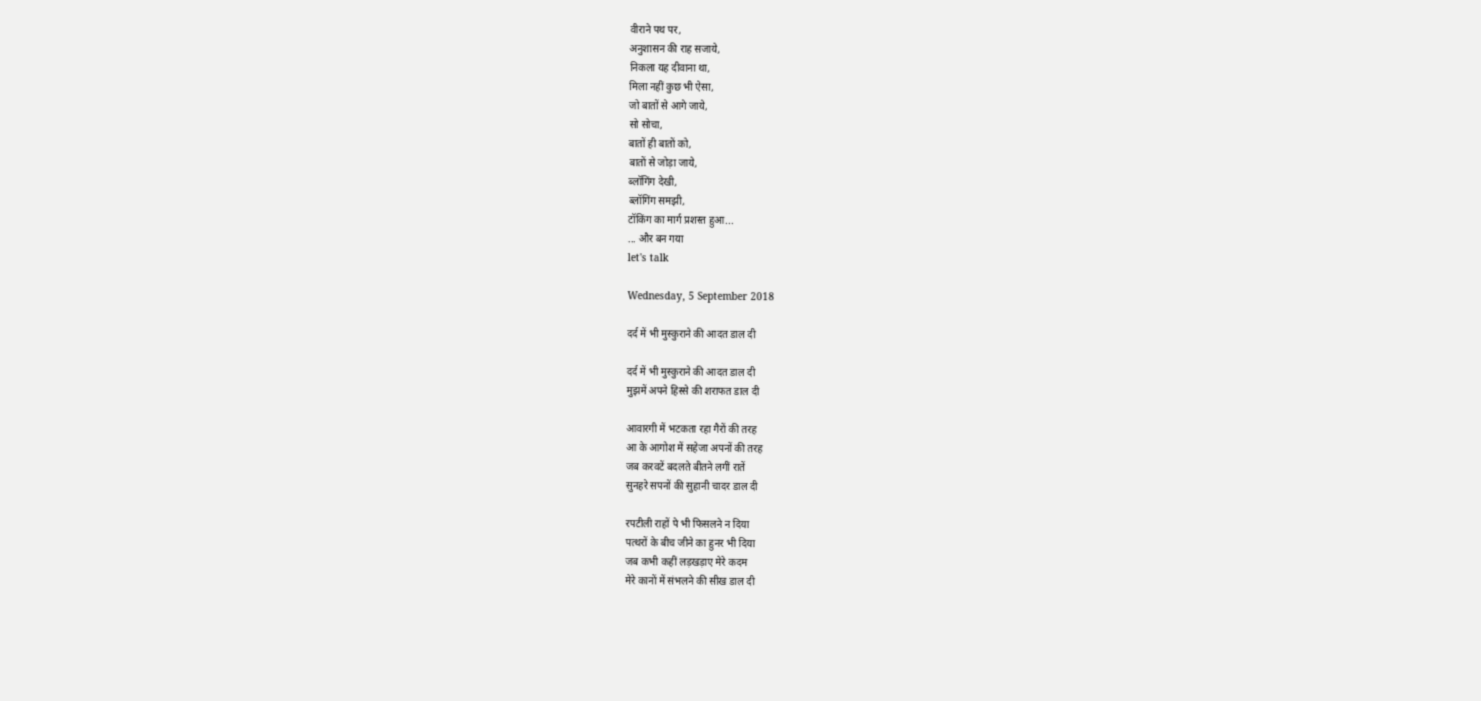वीराने पथ पर,
अनुशासन की राह सजाये,
निकला यह दीवाना था,
मिला नहीं कुछ भी ऐसा,
जो बातों से आगे जाये,
सो सोचा,
बातों ही बातों को,
बातों से जोड़ा जाये,
ब्लॉगिंग देखी,
ब्लॉगिंग समझी,
टॉकिंग का मार्ग प्रशस्त हुआ...
... और बन गया
let's talk

Wednesday, 5 September 2018

दर्द में भी मुस्कुराने की आदत डाल दी

दर्द में भी मुस्कुराने की आदत डाल दी
मुझमें अपने हिस्से की शराफत डाल दी

आवारगी में भटकता रहा गैरों की तरह
आ के आगोश में सहेजा अपनों की तरह
जब करवटें बदलते बीतने लगीं रातें
सुनहरे सपनों की सुहानी चादर डाल दी

रपटीली राहों पे भी फिसलने न दिया
पत्थरों के बीच जीने का हुनर भी दिया
जब कभी कहीं लड़खड़ाए मेरे कदम
मेरे कानों में संभलने की सीख डाल दी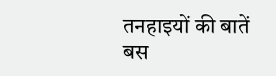तनहाइयों की बातें बस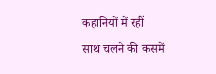कहानियों में रहीं
साथ चलने की कसमें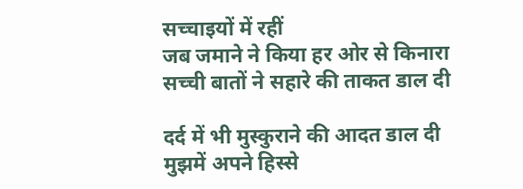सच्चाइयों में रहीं
जब जमाने ने किया हर ओर से किनारा
सच्ची बातों ने सहारे की ताकत डाल दी

दर्द में भी मुस्कुराने की आदत डाल दी
मुझमें अपने हिस्से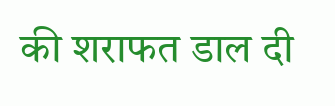की शराफत डाल दी